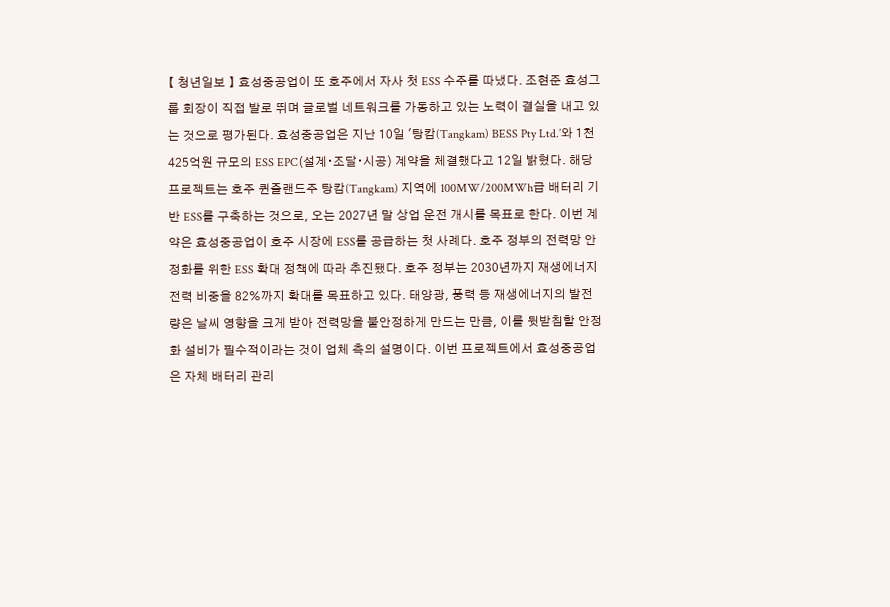【 청년일보 】 효성중공업이 또 호주에서 자사 첫 ESS 수주를 따냈다. 조현준 효성그룹 회장이 직접 발로 뛰며 글로벌 네트워크를 가동하고 있는 노력이 결실을 내고 있는 것으로 평가된다. 효성중공업은 지난 10일 '탕캄(Tangkam) BESS Pty Ltd.’와 1천425억원 규모의 ESS EPC(설계∙조달∙시공) 계약을 체결했다고 12일 밝혔다. 해당 프로젝트는 호주 퀸즐랜드주 탕캄(Tangkam) 지역에 100MW/200MWh급 배터리 기반 ESS를 구축하는 것으로, 오는 2027년 말 상업 운전 개시를 목표로 한다. 이번 계약은 효성중공업이 호주 시장에 ESS를 공급하는 첫 사례다. 호주 정부의 전력망 안정화를 위한 ESS 확대 정책에 따라 추진됐다. 호주 정부는 2030년까지 재생에너지 전력 비중을 82%까지 확대를 목표하고 있다. 태양광, 풍력 등 재생에너지의 발전량은 날씨 영향을 크게 받아 전력망을 불안정하게 만드는 만큼, 이를 뒷받침할 안정화 설비가 필수적이라는 것이 업체 측의 설명이다. 이번 프로젝트에서 효성중공업은 자체 배터리 관리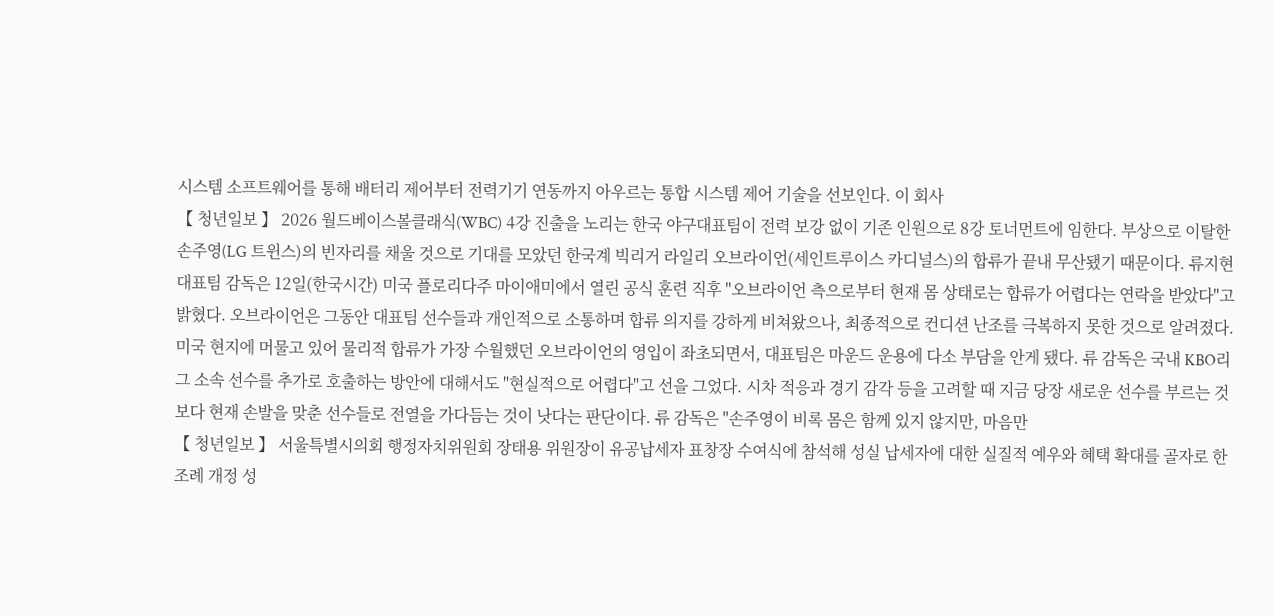시스템 소프트웨어를 통해 배터리 제어부터 전력기기 연동까지 아우르는 통합 시스템 제어 기술을 선보인다. 이 회사
【 청년일보 】 2026 월드베이스볼클래식(WBC) 4강 진출을 노리는 한국 야구대표팀이 전력 보강 없이 기존 인원으로 8강 토너먼트에 임한다. 부상으로 이탈한 손주영(LG 트윈스)의 빈자리를 채울 것으로 기대를 모았던 한국계 빅리거 라일리 오브라이언(세인트루이스 카디널스)의 합류가 끝내 무산됐기 때문이다. 류지현 대표팀 감독은 12일(한국시간) 미국 플로리다주 마이애미에서 열린 공식 훈련 직후 "오브라이언 측으로부터 현재 몸 상태로는 합류가 어렵다는 연락을 받았다"고 밝혔다. 오브라이언은 그동안 대표팀 선수들과 개인적으로 소통하며 합류 의지를 강하게 비쳐왔으나, 최종적으로 컨디션 난조를 극복하지 못한 것으로 알려졌다. 미국 현지에 머물고 있어 물리적 합류가 가장 수월했던 오브라이언의 영입이 좌초되면서, 대표팀은 마운드 운용에 다소 부담을 안게 됐다. 류 감독은 국내 KBO리그 소속 선수를 추가로 호출하는 방안에 대해서도 "현실적으로 어렵다"고 선을 그었다. 시차 적응과 경기 감각 등을 고려할 때 지금 당장 새로운 선수를 부르는 것보다 현재 손발을 맞춘 선수들로 전열을 가다듬는 것이 낫다는 판단이다. 류 감독은 "손주영이 비록 몸은 함께 있지 않지만, 마음만
【 청년일보 】 서울특별시의회 행정자치위원회 장태용 위원장이 유공납세자 표창장 수여식에 참석해 성실 납세자에 대한 실질적 예우와 혜택 확대를 골자로 한 조례 개정 성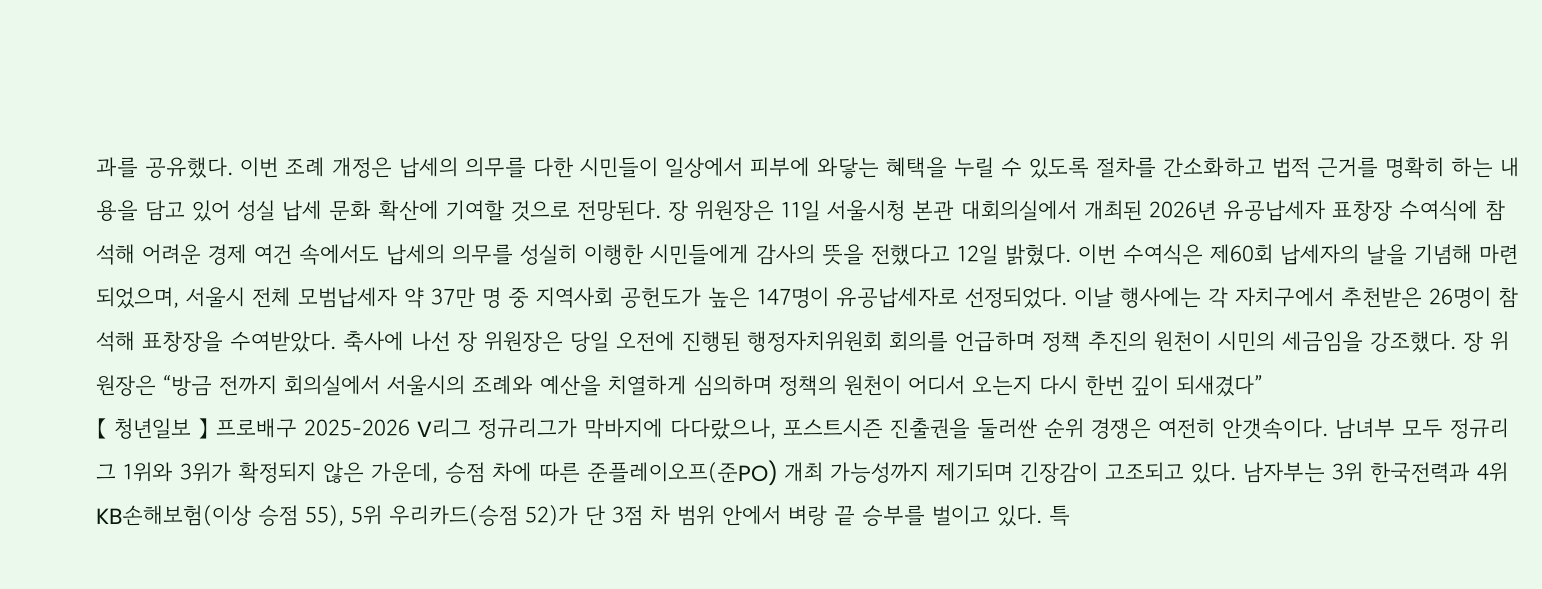과를 공유했다. 이번 조례 개정은 납세의 의무를 다한 시민들이 일상에서 피부에 와닿는 혜택을 누릴 수 있도록 절차를 간소화하고 법적 근거를 명확히 하는 내용을 담고 있어 성실 납세 문화 확산에 기여할 것으로 전망된다. 장 위원장은 11일 서울시청 본관 대회의실에서 개최된 2026년 유공납세자 표창장 수여식에 참석해 어려운 경제 여건 속에서도 납세의 의무를 성실히 이행한 시민들에게 감사의 뜻을 전했다고 12일 밝혔다. 이번 수여식은 제60회 납세자의 날을 기념해 마련되었으며, 서울시 전체 모범납세자 약 37만 명 중 지역사회 공헌도가 높은 147명이 유공납세자로 선정되었다. 이날 행사에는 각 자치구에서 추천받은 26명이 참석해 표창장을 수여받았다. 축사에 나선 장 위원장은 당일 오전에 진행된 행정자치위원회 회의를 언급하며 정책 추진의 원천이 시민의 세금임을 강조했다. 장 위원장은 “방금 전까지 회의실에서 서울시의 조례와 예산을 치열하게 심의하며 정책의 원천이 어디서 오는지 다시 한번 깊이 되새겼다”
【 청년일보 】 프로배구 2025-2026 V리그 정규리그가 막바지에 다다랐으나, 포스트시즌 진출권을 둘러싼 순위 경쟁은 여전히 안갯속이다. 남녀부 모두 정규리그 1위와 3위가 확정되지 않은 가운데, 승점 차에 따른 준플레이오프(준PO) 개최 가능성까지 제기되며 긴장감이 고조되고 있다. 남자부는 3위 한국전력과 4위 KB손해보험(이상 승점 55), 5위 우리카드(승점 52)가 단 3점 차 범위 안에서 벼랑 끝 승부를 벌이고 있다. 특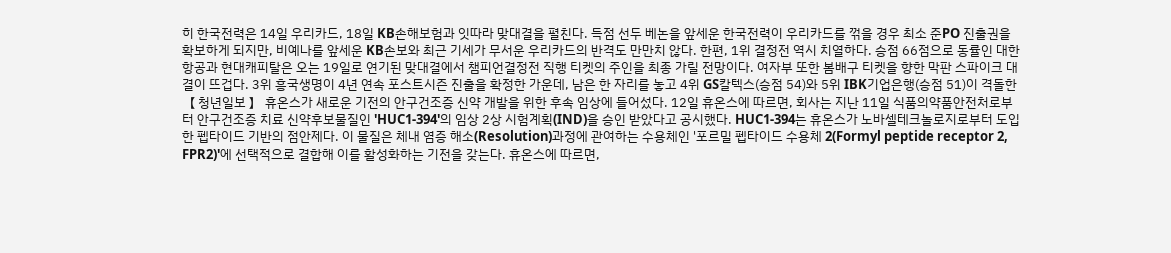히 한국전력은 14일 우리카드, 18일 KB손해보험과 잇따라 맞대결을 펼친다. 득점 선두 베논을 앞세운 한국전력이 우리카드를 꺾을 경우 최소 준PO 진출권을 확보하게 되지만, 비예나를 앞세운 KB손보와 최근 기세가 무서운 우리카드의 반격도 만만치 않다. 한편, 1위 결정전 역시 치열하다. 승점 66점으로 동률인 대한항공과 현대캐피탈은 오는 19일로 연기된 맞대결에서 챔피언결정전 직행 티켓의 주인을 최종 가릴 전망이다. 여자부 또한 봄배구 티켓을 향한 막판 스파이크 대결이 뜨겁다. 3위 흥국생명이 4년 연속 포스트시즌 진출을 확정한 가운데, 남은 한 자리를 놓고 4위 GS칼텍스(승점 54)와 5위 IBK기업은행(승점 51)이 격돌한
【 청년일보 】 휴온스가 새로운 기전의 안구건조증 신약 개발을 위한 후속 임상에 들어섰다. 12일 휴온스에 따르면, 회사는 지난 11일 식품의약품안전처로부터 안구건조증 치료 신약후보물질인 'HUC1-394'의 임상 2상 시험계획(IND)을 승인 받았다고 공시했다. HUC1-394는 휴온스가 노바셀테크놀로지로부터 도입한 펩타이드 기반의 점안제다. 이 물질은 체내 염증 해소(Resolution)과정에 관여하는 수용체인 '포르밀 펩타이드 수용체 2(Formyl peptide receptor 2, FPR2)'에 선택적으로 결합해 이를 활성화하는 기전을 갖는다. 휴온스에 따르면,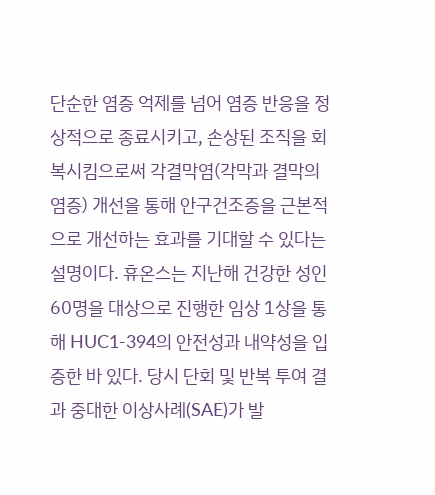단순한 염증 억제를 넘어 염증 반응을 정상적으로 종료시키고, 손상된 조직을 회복시킴으로써 각결막염(각막과 결막의 염증) 개선을 통해 안구건조증을 근본적으로 개선하는 효과를 기대할 수 있다는 설명이다. 휴온스는 지난해 건강한 성인 60명을 대상으로 진행한 임상 1상을 통해 HUC1-394의 안전성과 내약성을 입증한 바 있다. 당시 단회 및 반복 투여 결과 중대한 이상사례(SAE)가 발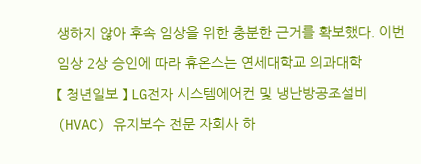생하지 않아 후속 임상을 위한 충분한 근거를 확보했다. 이번 임상 2상 승인에 따라 휴온스는 연세대학교 의과대학
【 청년일보 】 LG전자 시스템에어컨 및 냉난방공조설비(HVAC) 유지보수 전문 자회사 하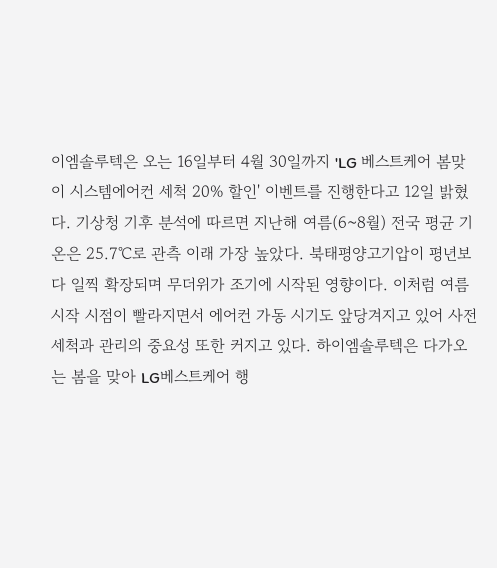이엠솔루텍은 오는 16일부터 4월 30일까지 'LG 베스트케어 봄맞이 시스템에어컨 세척 20% 할인' 이벤트를 진행한다고 12일 밝혔다. 기상청 기후 분석에 따르면 지난해 여름(6~8월) 전국 평균 기온은 25.7℃로 관측 이래 가장 높았다. 북태평양고기압이 평년보다 일찍 확장되며 무더위가 조기에 시작된 영향이다. 이처럼 여름 시작 시점이 빨라지면서 에어컨 가동 시기도 앞당겨지고 있어 사전 세척과 관리의 중요성 또한 커지고 있다. 하이엠솔루텍은 다가오는 봄을 맞아 LG베스트케어 행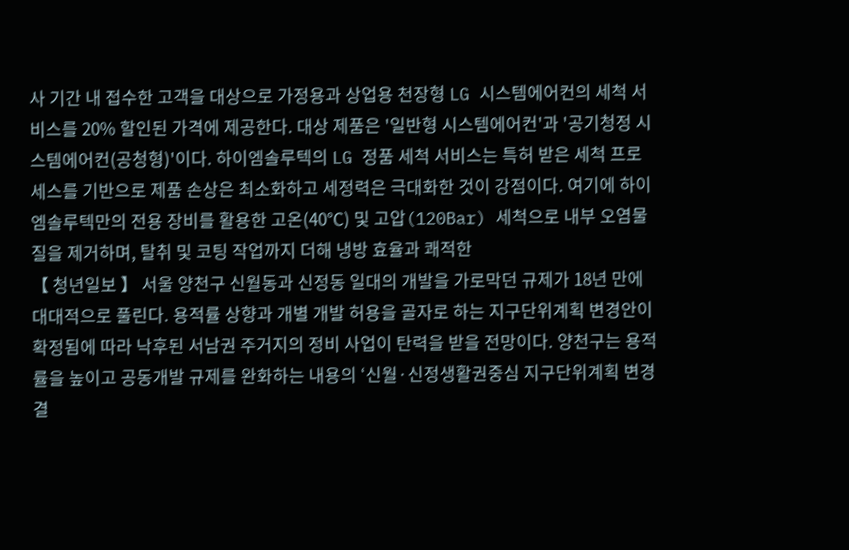사 기간 내 접수한 고객을 대상으로 가정용과 상업용 천장형 LG 시스템에어컨의 세척 서비스를 20% 할인된 가격에 제공한다. 대상 제품은 '일반형 시스템에어컨'과 '공기청정 시스템에어컨(공청형)'이다. 하이엠솔루텍의 LG 정품 세척 서비스는 특허 받은 세척 프로세스를 기반으로 제품 손상은 최소화하고 세정력은 극대화한 것이 강점이다. 여기에 하이엠솔루텍만의 전용 장비를 활용한 고온(40℃) 및 고압(120Bar) 세척으로 내부 오염물질을 제거하며, 탈취 및 코팅 작업까지 더해 냉방 효율과 쾌적한
【 청년일보 】 서울 양천구 신월동과 신정동 일대의 개발을 가로막던 규제가 18년 만에 대대적으로 풀린다. 용적률 상향과 개별 개발 허용을 골자로 하는 지구단위계획 변경안이 확정됨에 따라 낙후된 서남권 주거지의 정비 사업이 탄력을 받을 전망이다. 양천구는 용적률을 높이고 공동개발 규제를 완화하는 내용의 ‘신월·신정생활권중심 지구단위계획 변경 결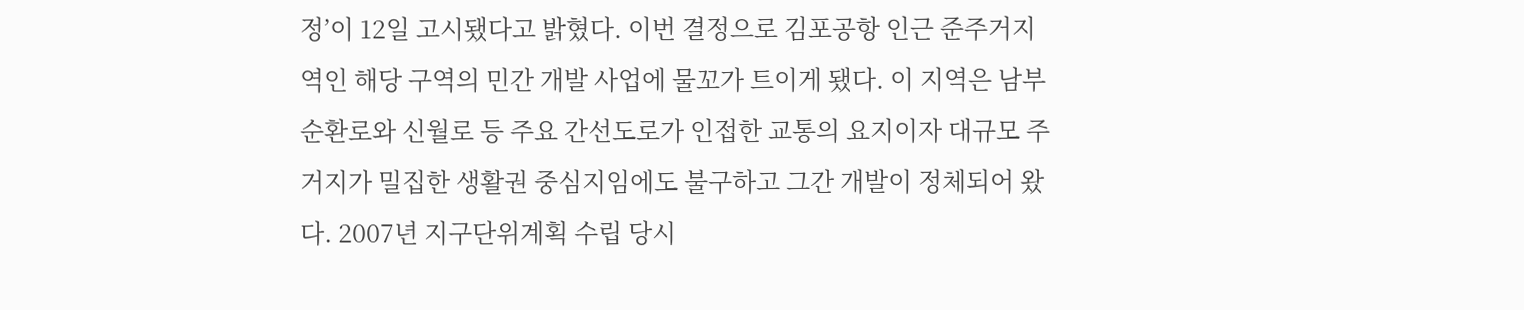정’이 12일 고시됐다고 밝혔다. 이번 결정으로 김포공항 인근 준주거지역인 해당 구역의 민간 개발 사업에 물꼬가 트이게 됐다. 이 지역은 남부순환로와 신월로 등 주요 간선도로가 인접한 교통의 요지이자 대규모 주거지가 밀집한 생활권 중심지임에도 불구하고 그간 개발이 정체되어 왔다. 2007년 지구단위계획 수립 당시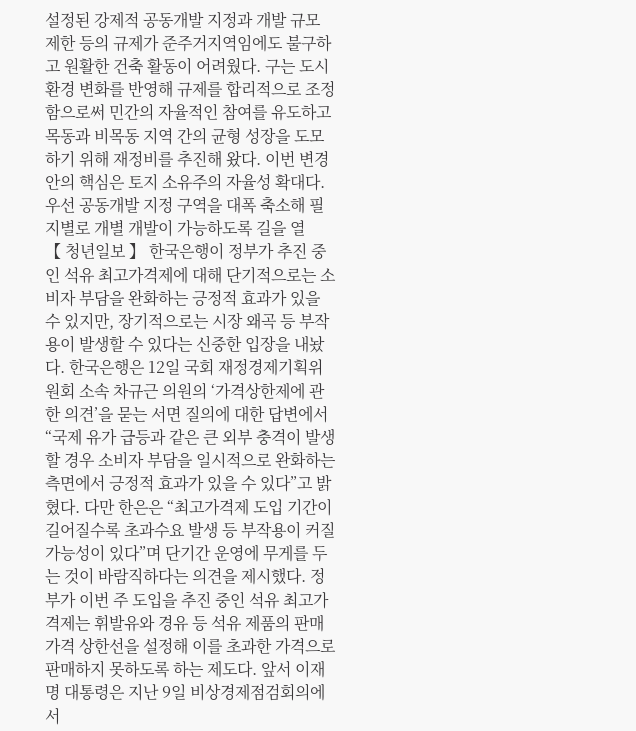설정된 강제적 공동개발 지정과 개발 규모 제한 등의 규제가 준주거지역임에도 불구하고 원활한 건축 활동이 어려웠다. 구는 도시 환경 변화를 반영해 규제를 합리적으로 조정함으로써 민간의 자율적인 참여를 유도하고 목동과 비목동 지역 간의 균형 성장을 도모하기 위해 재정비를 추진해 왔다. 이번 변경안의 핵심은 토지 소유주의 자율성 확대다. 우선 공동개발 지정 구역을 대폭 축소해 필지별로 개별 개발이 가능하도록 길을 열
【 청년일보 】 한국은행이 정부가 추진 중인 석유 최고가격제에 대해 단기적으로는 소비자 부담을 완화하는 긍정적 효과가 있을 수 있지만, 장기적으로는 시장 왜곡 등 부작용이 발생할 수 있다는 신중한 입장을 내놨다. 한국은행은 12일 국회 재정경제기획위원회 소속 차규근 의원의 ‘가격상한제에 관한 의견’을 묻는 서면 질의에 대한 답변에서 “국제 유가 급등과 같은 큰 외부 충격이 발생할 경우 소비자 부담을 일시적으로 완화하는 측면에서 긍정적 효과가 있을 수 있다”고 밝혔다. 다만 한은은 “최고가격제 도입 기간이 길어질수록 초과수요 발생 등 부작용이 커질 가능성이 있다”며 단기간 운영에 무게를 두는 것이 바람직하다는 의견을 제시했다. 정부가 이번 주 도입을 추진 중인 석유 최고가격제는 휘발유와 경유 등 석유 제품의 판매 가격 상한선을 설정해 이를 초과한 가격으로 판매하지 못하도록 하는 제도다. 앞서 이재명 대통령은 지난 9일 비상경제점검회의에서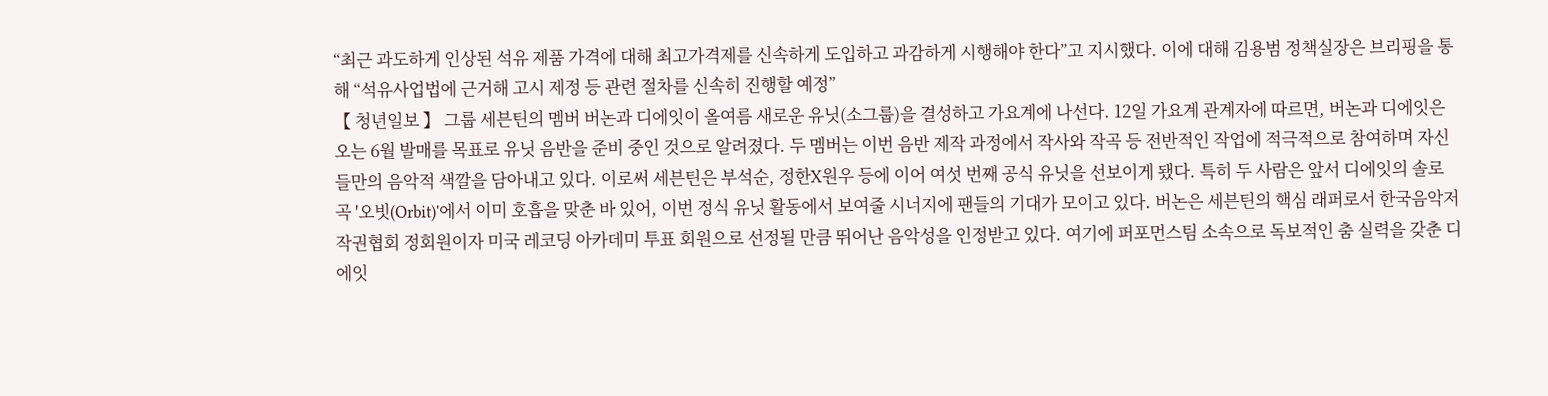“최근 과도하게 인상된 석유 제품 가격에 대해 최고가격제를 신속하게 도입하고 과감하게 시행해야 한다”고 지시했다. 이에 대해 김용범 정책실장은 브리핑을 통해 “석유사업법에 근거해 고시 제정 등 관련 절차를 신속히 진행할 예정”
【 청년일보 】 그룹 세븐틴의 멤버 버논과 디에잇이 올여름 새로운 유닛(소그룹)을 결성하고 가요계에 나선다. 12일 가요계 관계자에 따르면, 버논과 디에잇은 오는 6월 발매를 목표로 유닛 음반을 준비 중인 것으로 알려졌다. 두 멤버는 이번 음반 제작 과정에서 작사와 작곡 등 전반적인 작업에 적극적으로 참여하며 자신들만의 음악적 색깔을 담아내고 있다. 이로써 세븐틴은 부석순, 정한X원우 등에 이어 여섯 번째 공식 유닛을 선보이게 됐다. 특히 두 사람은 앞서 디에잇의 솔로 곡 '오빗(Orbit)'에서 이미 호흡을 맞춘 바 있어, 이번 정식 유닛 활동에서 보여줄 시너지에 팬들의 기대가 모이고 있다. 버논은 세븐틴의 핵심 래퍼로서 한국음악저작권협회 정회원이자 미국 레코딩 아카데미 투표 회원으로 선정될 만큼 뛰어난 음악성을 인정받고 있다. 여기에 퍼포먼스팀 소속으로 독보적인 춤 실력을 갖춘 디에잇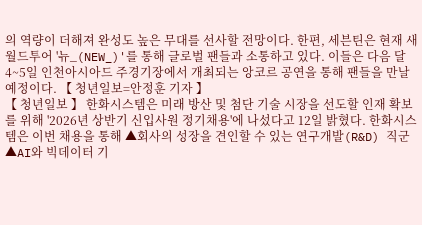의 역량이 더해져 완성도 높은 무대를 선사할 전망이다. 한편, 세븐틴은 현재 새 월드투어 '뉴_(NEW_)'를 통해 글로벌 팬들과 소통하고 있다. 이들은 다음 달 4~5일 인천아시아드 주경기장에서 개최되는 앙코르 공연을 통해 팬들을 만날 예정이다. 【 청년일보=안정훈 기자 】
【 청년일보 】 한화시스템은 미래 방산 및 첨단 기술 시장을 선도할 인재 확보를 위해 '2026년 상반기 신입사원 정기채용'에 나섰다고 12일 밝혔다. 한화시스템은 이번 채용을 통해 ▲회사의 성장을 견인할 수 있는 연구개발(R&D) 직군 ▲AI와 빅데이터 기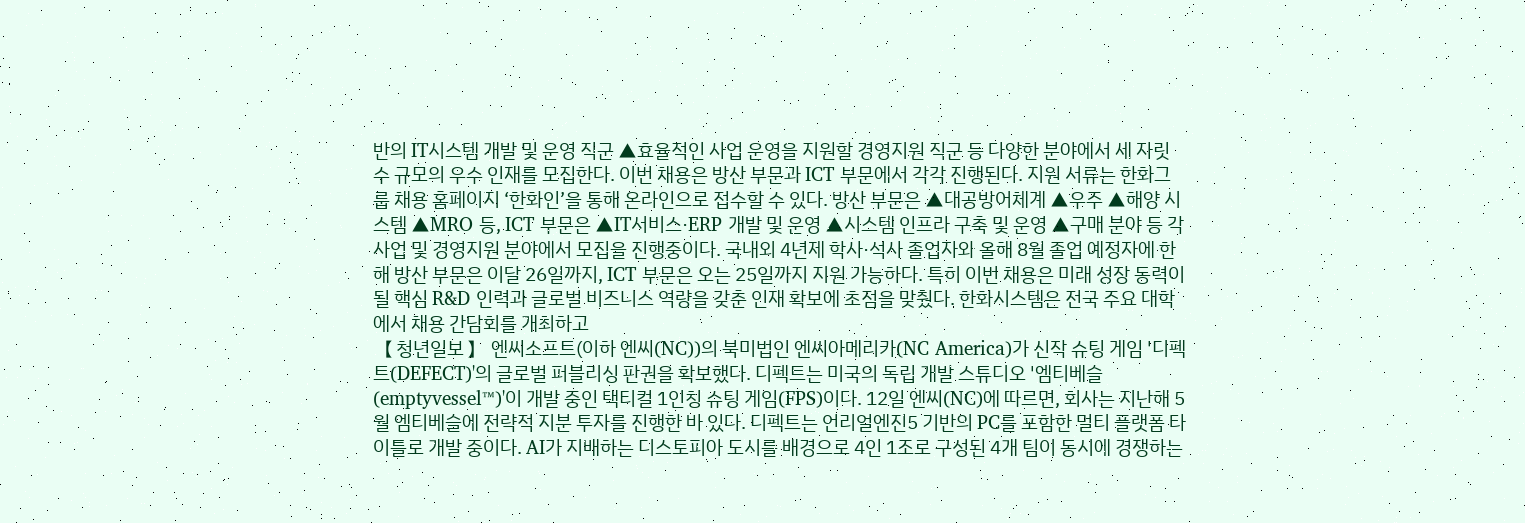반의 IT시스템 개발 및 운영 직군 ▲효율적인 사업 운영을 지원할 경영지원 직군 등 다양한 분야에서 세 자릿 수 규모의 우수 인재를 모집한다. 이번 채용은 방산 부문과 ICT 부문에서 각각 진행된다. 지원 서류는 한화그룹 채용 홈페이지 ‘한화인’을 통해 온라인으로 접수할 수 있다. 방산 부문은 ▲대공방어체계 ▲우주 ▲해양 시스템 ▲MRO 등, ICT 부문은 ▲IT서비스·ERP 개발 및 운영 ▲시스템 인프라 구축 및 운영 ▲구매 분야 등 각 사업 및 경영지원 분야에서 모집을 진행중이다. 국내외 4년제 학사·석사 졸업자와 올해 8월 졸업 예정자에 한해 방산 부문은 이달 26일까지, ICT 부문은 오는 25일까지 지원 가능하다. 특히 이번 채용은 미래 성장 동력이 될 핵심 R&D 인력과 글로벌 비즈니스 역량을 갖춘 인재 확보에 초점을 맞췄다. 한화시스템은 전국 주요 대학에서 채용 간담회를 개최하고
【 청년일보 】 엔씨소프트(이하 엔씨(NC))의 북미법인 엔씨아메리카(NC America)가 신작 슈팅 게임 '디펙트(DEFECT)'의 글로벌 퍼블리싱 판권을 확보했다. 디펙트는 미국의 독립 개발 스튜디오 '엠티베슬(emptyvessel™)'이 개발 중인 택티컬 1인칭 슈팅 게임(FPS)이다. 12일 엔씨(NC)에 따르면, 회사는 지난해 5월 엠티베슬에 전략적 지분 투자를 진행한 바 있다. 디펙트는 언리얼엔진5 기반의 PC를 포함한 멀티 플랫폼 타이틀로 개발 중이다. AI가 지배하는 디스토피아 도시를 배경으로 4인 1조로 구성된 4개 팀이 동시에 경쟁하는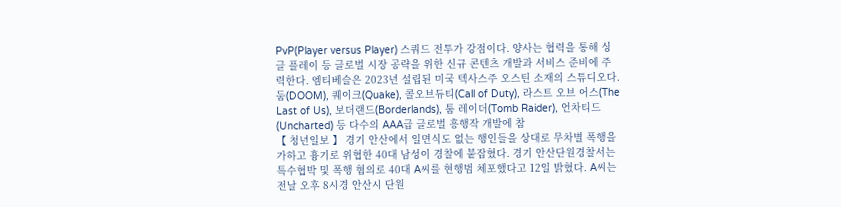PvP(Player versus Player) 스쿼드 전투가 강점이다. 양사는 협력을 통해 싱글 플레이 등 글로벌 시장 공략을 위한 신규 콘텐츠 개발과 서비스 준비에 주력한다. 엠티베슬은 2023년 설립된 미국 텍사스주 오스틴 소재의 스튜디오다. 둠(DOOM), 퀘이크(Quake), 콜오브듀티(Call of Duty), 라스트 오브 어스(The Last of Us), 보더랜드(Borderlands), 툼 레이더(Tomb Raider), 언차티드(Uncharted) 등 다수의 AAA급 글로벌 흥행작 개발에 참
【 청년일보 】 경기 안산에서 일면식도 없는 행인들을 상대로 무차별 폭행을 가하고 흉기로 위협한 40대 남성이 경찰에 붙잡혔다. 경기 안산단원경찰서는 특수협박 및 폭행 혐의로 40대 A씨를 현행범 체포했다고 12일 밝혔다. A씨는 전날 오후 8시경 안산시 단원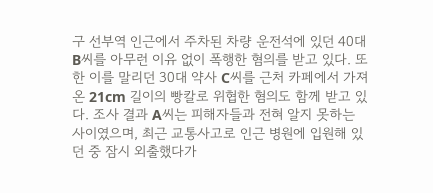구 선부역 인근에서 주차된 차량 운전석에 있던 40대 B씨를 아무런 이유 없이 폭행한 혐의를 받고 있다. 또한 이를 말리던 30대 약사 C씨를 근처 카페에서 가져온 21cm 길이의 빵칼로 위협한 혐의도 함께 받고 있다. 조사 결과 A씨는 피해자들과 전혀 알지 못하는 사이였으며, 최근 교통사고로 인근 병원에 입원해 있던 중 잠시 외출했다가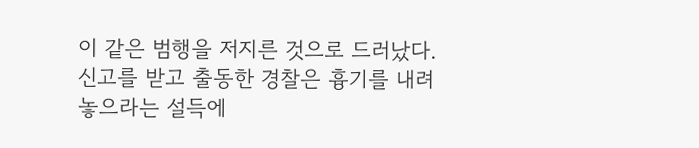이 같은 범행을 저지른 것으로 드러났다. 신고를 받고 출동한 경찰은 흉기를 내려놓으라는 설득에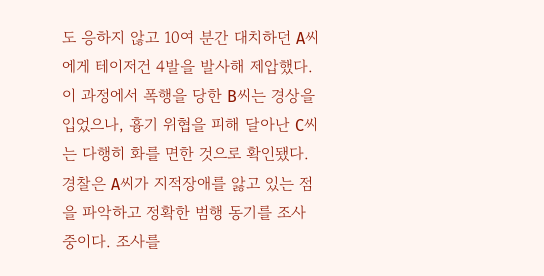도 응하지 않고 10여 분간 대치하던 A씨에게 테이저건 4발을 발사해 제압했다. 이 과정에서 폭행을 당한 B씨는 경상을 입었으나, 흉기 위협을 피해 달아난 C씨는 다행히 화를 면한 것으로 확인됐다. 경찰은 A씨가 지적장애를 앓고 있는 점을 파악하고 정확한 범행 동기를 조사 중이다. 조사를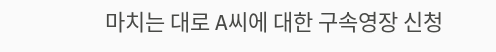마치는 대로 A씨에 대한 구속영장 신청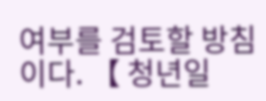여부를 검토할 방침이다. 【 청년일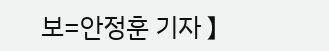보=안정훈 기자 】